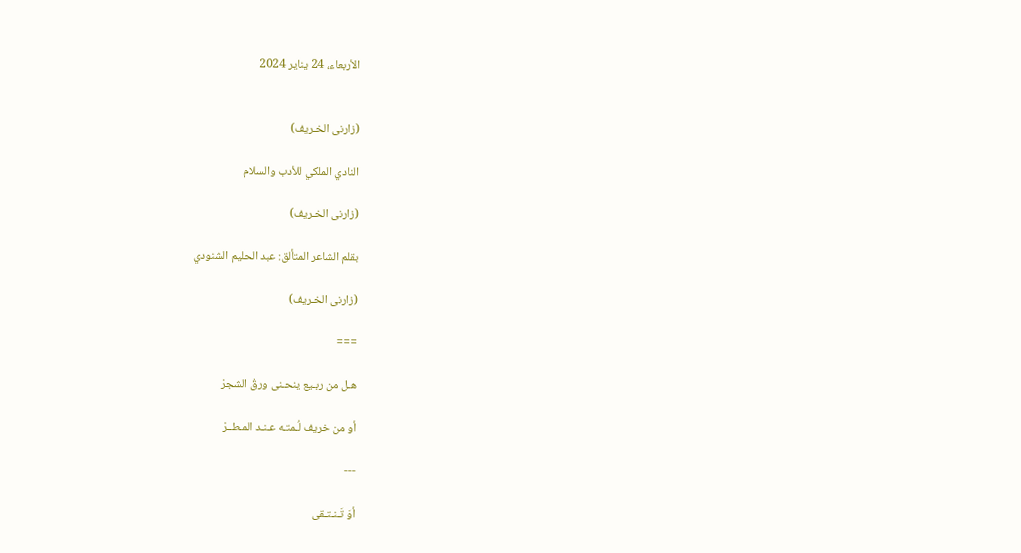الأربعاء، 24 يناير 2024


(زارنى الخـريف)

النادي الملكي للأدب والسلام

(زارنى الخـريف)

بقلم الشاعر المتألق: عبد الحليم الشنودي

(زارنى الخـريف)

===

هـل من ربـيع ينحـنى ورقُ الشجرْ

أو من خريف لُـمتـه عـنـد المـطــرْ

---

أوَ تَـنـتـقى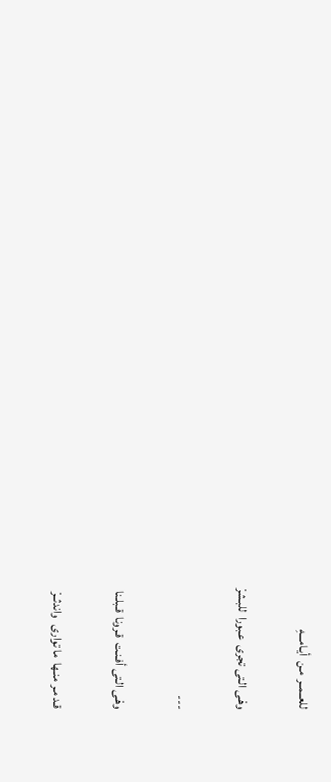للعــمــر  مـن  أيـامـــهِ

وهْـى الـتى تجرى  عـبورا  للبـشرْ

---

وهْـى الـتى أفـنـت  قـرونا  قـبلـنا

قـد مـر منـها  ما توارى   واندثــرْ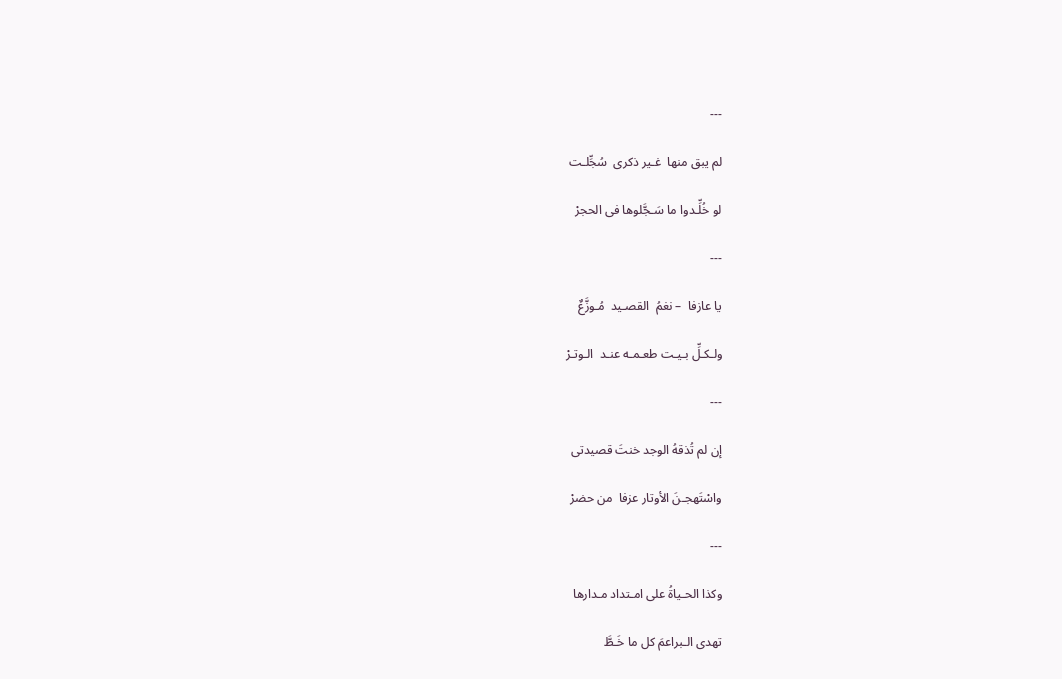---

لم يبق منها  غـير ذكرى  سُجِّلـت

لو خُلِّـدوا ما سَـجَّلوها فى الحجرْ

---

يا عازفا  – نغمُ  القصـيد  مُـوزَّعٌ

ولـكـلِّ بـيـت طعـمـه عنـد  الـوتـرْ

---

إن لم تُذقهُ الوجد خنتَ قصيدتى

واسْتَهجـنَ الأوتار عزفا  من حضرْ

---

وكذا الحـياةُ على امـتداد مـدارها

تهدى الـبراعمَ كل ما خَـطَّ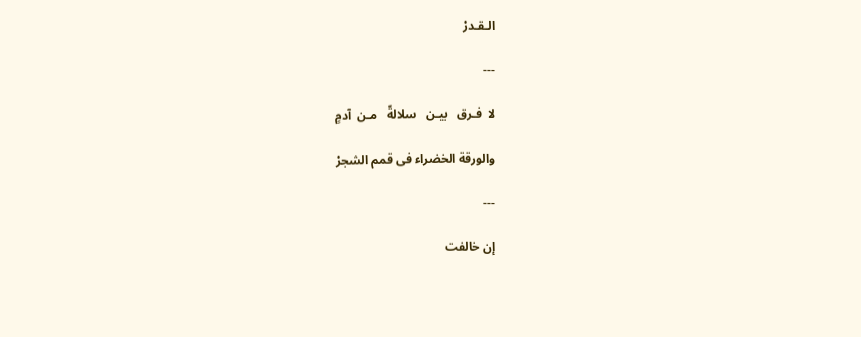الـقـدرْ

---

لا  فـرق   بيـن   سلالةّ   مـن  آدمٍ

والورقة الخضراء فى قمم الشجرْ

---

إن خالفت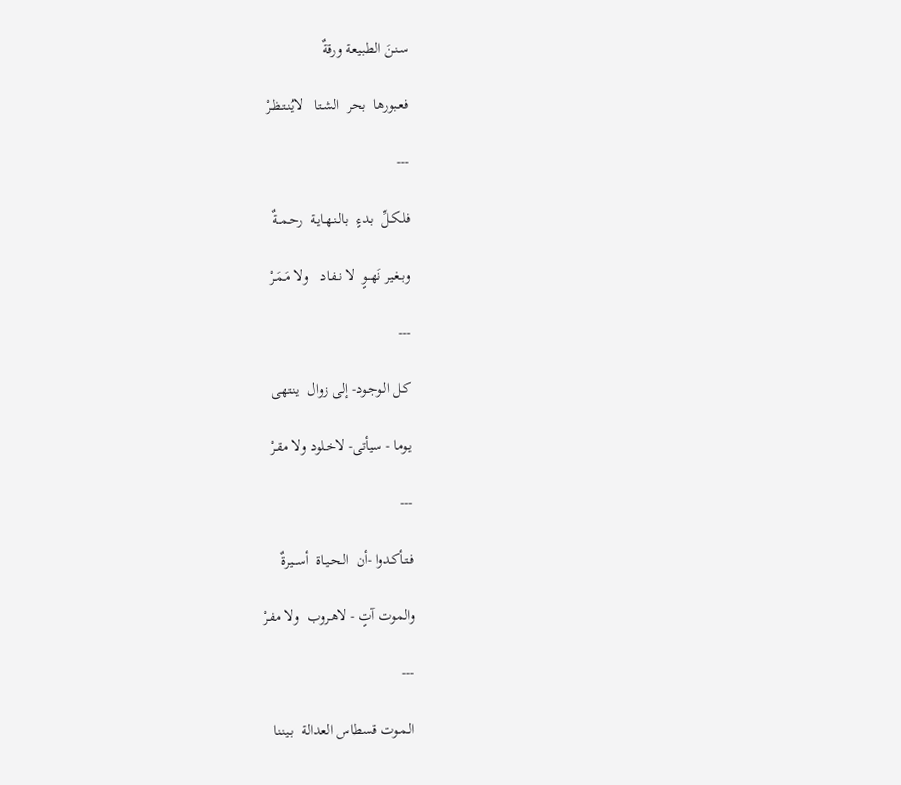سـنـنَ الطبـيعة ورقةٌ

فعـبورها  بحر  الشـتا   لايُنـتـظـرْ

---

فلـكـلِّ  بـدءٍ  بالـنـهـايـة  رحـمــةٌ

وبـغـير نَهــوٍ  لا نـفـاد   ولا مَـمَـرْ

---

كـل الـوجـود- إلى زوال  ينـتهى

يـوما - سيأتى- لاخـلود ولا مقـرْ

---

فـتـأكـدوا -أن  الـحـيـاة  أســـيرةٌ

والموت آتٍ - لاهـروب  ولا مفـرْ

---

الـمـوت قسطاس العدالة  بـينـنا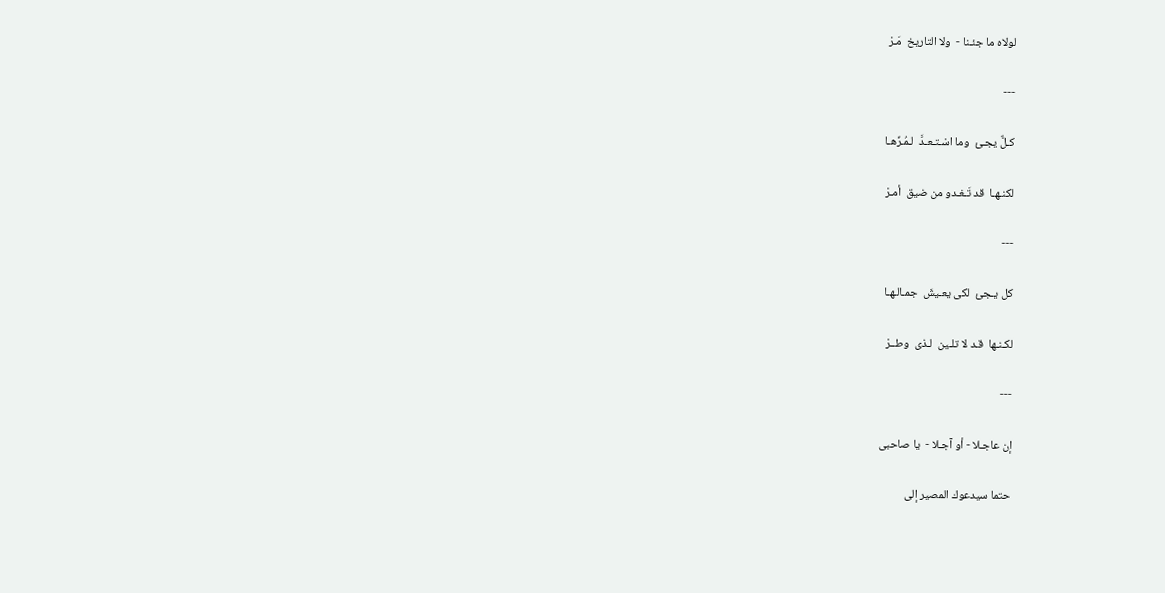لولاه ما جئـنا -  ولا التاريخ  مَـرْ

---

كـلٌّ يجـئ  وما اسْـتـعـدَّ  لـمُـرِّهـا

لكنـهـا  قد تَـغـدو من ضيق  أمـرْ

---

كل يـجئ  لكى يعـيشَ  جمـالـهـا

لكـنـها  قـد لا تلـين  لـذى  وطــرْ

---

إن عاجـلا - أو آجـلا -  يا صاحبى

حتما سيدعوك المصير إلى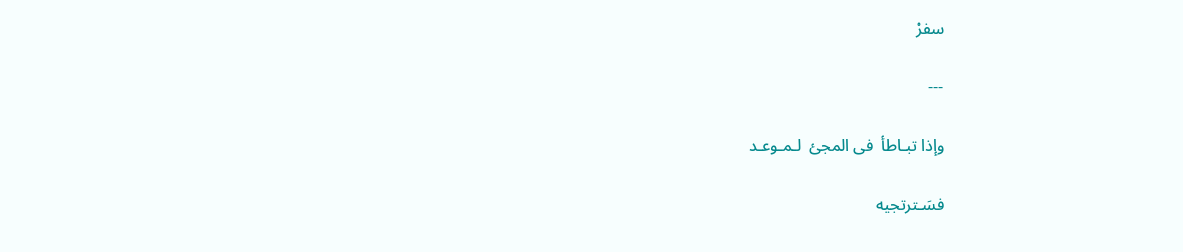سفرْ

---

وإذا تبـاطأ  فى المجئ  لـمـوعـد

فسَـترتجيه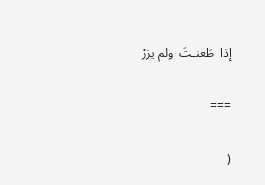إذا  طَعنـتَ  ولم يزرْ

===

(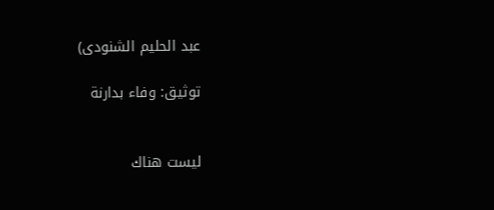عبد الحليم الشنودى)

توثيق: وفاء بدارنة


ليست هناك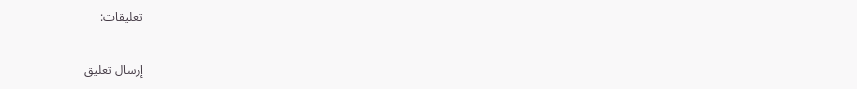تعليقات:

إرسال تعليق